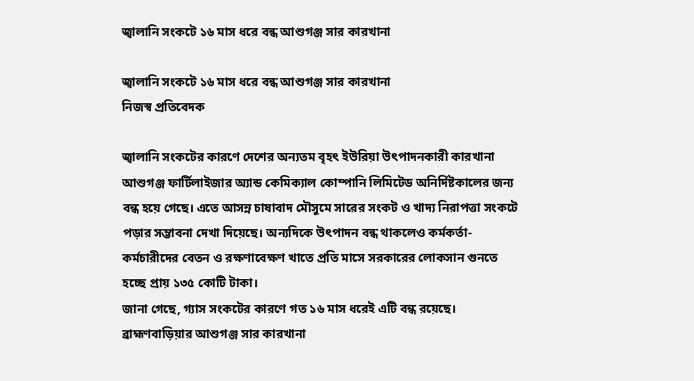জ্বালানি সংকটে ১৬ মাস ধরে বন্ধ আশুগঞ্জ সার কারখানা

জ্বালানি সংকটে ১৬ মাস ধরে বন্ধ আশুগঞ্জ সার কারখানা
নিজস্ব প্রতিবেদক

জ্বালানি সংকটের কারণে দেশের অন্যতম বৃহৎ ইউরিয়া উৎপাদনকারী কারখানা আশুগঞ্জ ফার্টিলাইজার অ্যান্ড কেমিক্যাল কোম্পানি লিমিটেড অনির্দিষ্টকালের জন্য বন্ধ হয়ে গেছে। এতে আসন্ন চাষাবাদ মৌসুমে সারের সংকট ও খাদ্য নিরাপত্তা সংকটে পড়ার সম্ভাবনা দেখা দিয়েছে। অন্যদিকে উৎপাদন বন্ধ থাকলেও কর্মকর্তা-কর্মচারীদের বেতন ও রক্ষণাবেক্ষণ খাতে প্রতি মাসে সরকারের লোকসান গুনতে হচ্ছে প্রায় ১৩৫ কোটি টাকা।
জানা গেছে, গ্যাস সংকটের কারণে গত ১৬ মাস ধরেই এটি বন্ধ রয়েছে। ব্রাহ্মণবাড়িয়ার আশুগঞ্জ সার কারখানা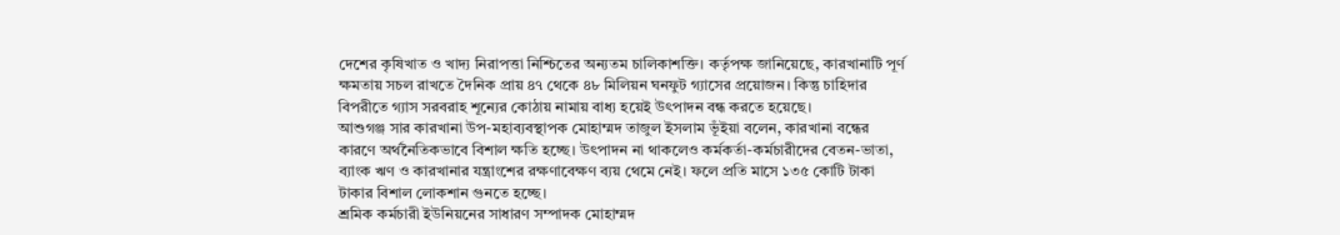দেশের কৃষিখাত ও খাদ্য নিরাপত্তা নিশ্চিতের অন্যতম চালিকাশক্তি। কর্তৃপক্ষ জানিয়েছে, কারখানাটি পূর্ণ ক্ষমতায় সচল রাখতে দৈনিক প্রায় ৪৭ থেকে ৪৮ মিলিয়ন ঘনফুট গ্যাসের প্রয়োজন। কিন্তু চাহিদার বিপরীতে গ্যাস সরবরাহ শূন্যের কোঠায় নামায় বাধ্য হয়েই উৎপাদন বন্ধ করতে হয়েছে।
আশুগঞ্জ সার কারখানা উপ-মহাব্যবস্থাপক মোহাম্মদ তাজুল ইসলাম ভূঁইয়া বলেন, কারখানা বন্ধের কারণে অর্থনৈতিকভাবে বিশাল ক্ষতি হচ্ছে। উৎপাদন না থাকলেও কর্মকর্তা-কর্মচারীদের বেতন-ভাতা, ব্যাংক ঋণ ও কারখানার যন্ত্রাংশের রক্ষণাবেক্ষণ ব্যয় থেমে নেই। ফলে প্রতি মাসে ১৩৫ কোটি টাকা টাকার বিশাল লোকশান গুনতে হচ্ছে।
শ্রমিক কর্মচারী ইউনিয়নের সাধারণ সম্পাদক মোহাম্মদ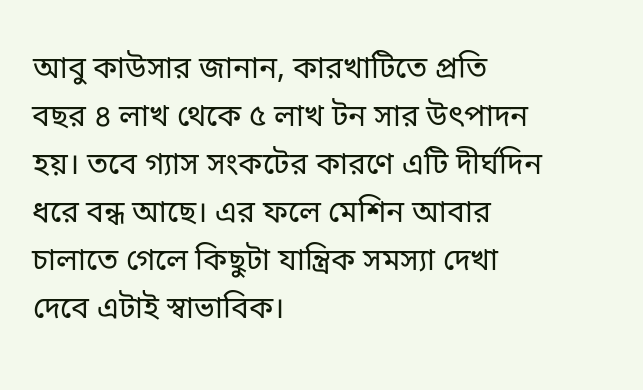আবু কাউসার জানান, কারখাটিতে প্রতি বছর ৪ লাখ থেকে ৫ লাখ টন সার উৎপাদন হয়। তবে গ্যাস সংকটের কারণে এটি দীর্ঘদিন ধরে বন্ধ আছে। এর ফলে মেশিন আবার চালাতে গেলে কিছুটা যান্ত্রিক সমস্যা দেখা দেবে এটাই স্বাভাবিক।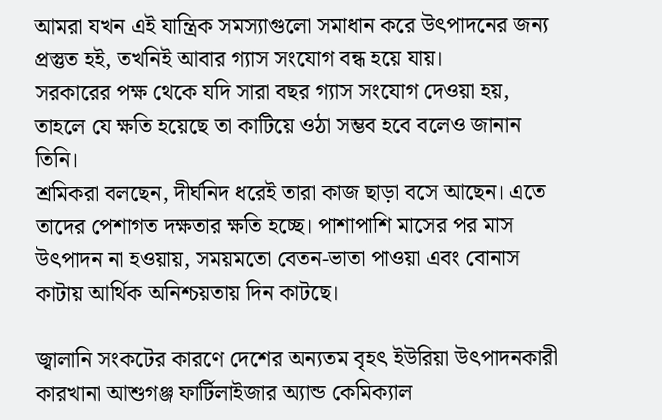আমরা যখন এই যান্ত্রিক সমস্যাগুলো সমাধান করে উৎপাদনের জন্য প্রস্তুত হই, তখনিই আবার গ্যাস সংযোগ বন্ধ হয়ে যায়।
সরকারের পক্ষ থেকে যদি সারা বছর গ্যাস সংযোগ দেওয়া হয়, তাহলে যে ক্ষতি হয়েছে তা কাটিয়ে ওঠা সম্ভব হবে বলেও জানান তিনি।
শ্রমিকরা বলছেন, দীর্ঘনিদ ধরেই তারা কাজ ছাড়া বসে আছেন। এতে তাদের পেশাগত দক্ষতার ক্ষতি হচ্ছে। পাশাপাশি মাসের পর মাস উৎপাদন না হওয়ায়, সময়মতো বেতন-ভাতা পাওয়া এবং বোনাস কাটায় আর্থিক অনিশ্চয়তায় দিন কাটছে।

জ্বালানি সংকটের কারণে দেশের অন্যতম বৃহৎ ইউরিয়া উৎপাদনকারী কারখানা আশুগঞ্জ ফার্টিলাইজার অ্যান্ড কেমিক্যাল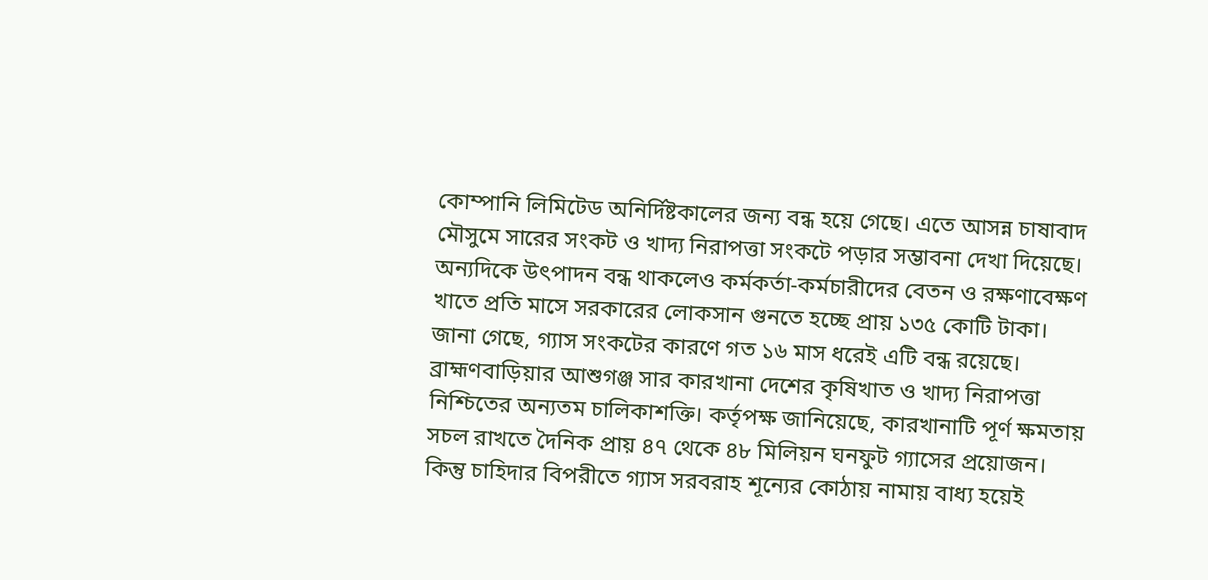কোম্পানি লিমিটেড অনির্দিষ্টকালের জন্য বন্ধ হয়ে গেছে। এতে আসন্ন চাষাবাদ মৌসুমে সারের সংকট ও খাদ্য নিরাপত্তা সংকটে পড়ার সম্ভাবনা দেখা দিয়েছে। অন্যদিকে উৎপাদন বন্ধ থাকলেও কর্মকর্তা-কর্মচারীদের বেতন ও রক্ষণাবেক্ষণ খাতে প্রতি মাসে সরকারের লোকসান গুনতে হচ্ছে প্রায় ১৩৫ কোটি টাকা।
জানা গেছে, গ্যাস সংকটের কারণে গত ১৬ মাস ধরেই এটি বন্ধ রয়েছে। ব্রাহ্মণবাড়িয়ার আশুগঞ্জ সার কারখানা দেশের কৃষিখাত ও খাদ্য নিরাপত্তা নিশ্চিতের অন্যতম চালিকাশক্তি। কর্তৃপক্ষ জানিয়েছে, কারখানাটি পূর্ণ ক্ষমতায় সচল রাখতে দৈনিক প্রায় ৪৭ থেকে ৪৮ মিলিয়ন ঘনফুট গ্যাসের প্রয়োজন। কিন্তু চাহিদার বিপরীতে গ্যাস সরবরাহ শূন্যের কোঠায় নামায় বাধ্য হয়েই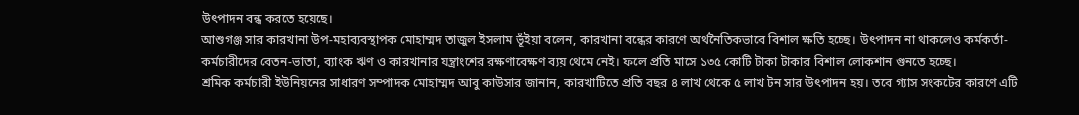উৎপাদন বন্ধ করতে হয়েছে।
আশুগঞ্জ সার কারখানা উপ-মহাব্যবস্থাপক মোহাম্মদ তাজুল ইসলাম ভূঁইয়া বলেন, কারখানা বন্ধের কারণে অর্থনৈতিকভাবে বিশাল ক্ষতি হচ্ছে। উৎপাদন না থাকলেও কর্মকর্তা-কর্মচারীদের বেতন-ভাতা, ব্যাংক ঋণ ও কারখানার যন্ত্রাংশের রক্ষণাবেক্ষণ ব্যয় থেমে নেই। ফলে প্রতি মাসে ১৩৫ কোটি টাকা টাকার বিশাল লোকশান গুনতে হচ্ছে।
শ্রমিক কর্মচারী ইউনিয়নের সাধারণ সম্পাদক মোহাম্মদ আবু কাউসার জানান, কারখাটিতে প্রতি বছর ৪ লাখ থেকে ৫ লাখ টন সার উৎপাদন হয়। তবে গ্যাস সংকটের কারণে এটি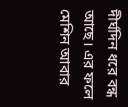দীর্ঘদিন ধরে বন্ধ আছে। এর ফলে মেশিন আবার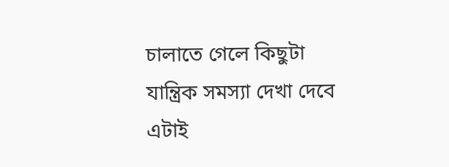চালাতে গেলে কিছুটা যান্ত্রিক সমস্যা দেখা দেবে এটাই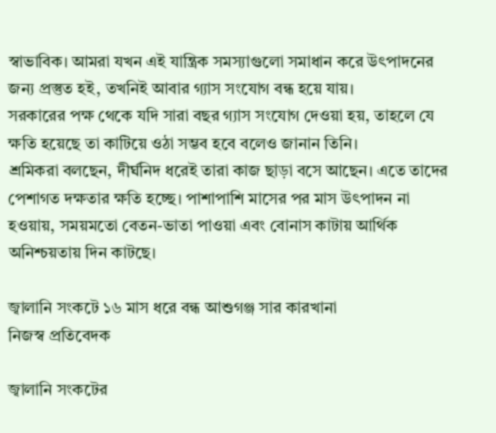স্বাভাবিক। আমরা যখন এই যান্ত্রিক সমস্যাগুলো সমাধান করে উৎপাদনের জন্য প্রস্তুত হই, তখনিই আবার গ্যাস সংযোগ বন্ধ হয়ে যায়।
সরকারের পক্ষ থেকে যদি সারা বছর গ্যাস সংযোগ দেওয়া হয়, তাহলে যে ক্ষতি হয়েছে তা কাটিয়ে ওঠা সম্ভব হবে বলেও জানান তিনি।
শ্রমিকরা বলছেন, দীর্ঘনিদ ধরেই তারা কাজ ছাড়া বসে আছেন। এতে তাদের পেশাগত দক্ষতার ক্ষতি হচ্ছে। পাশাপাশি মাসের পর মাস উৎপাদন না হওয়ায়, সময়মতো বেতন-ভাতা পাওয়া এবং বোনাস কাটায় আর্থিক অনিশ্চয়তায় দিন কাটছে।

জ্বালানি সংকটে ১৬ মাস ধরে বন্ধ আশুগঞ্জ সার কারখানা
নিজস্ব প্রতিবেদক

জ্বালানি সংকটের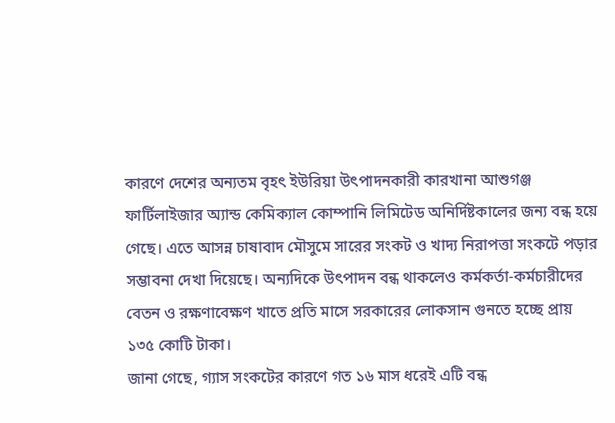কারণে দেশের অন্যতম বৃহৎ ইউরিয়া উৎপাদনকারী কারখানা আশুগঞ্জ ফার্টিলাইজার অ্যান্ড কেমিক্যাল কোম্পানি লিমিটেড অনির্দিষ্টকালের জন্য বন্ধ হয়ে গেছে। এতে আসন্ন চাষাবাদ মৌসুমে সারের সংকট ও খাদ্য নিরাপত্তা সংকটে পড়ার সম্ভাবনা দেখা দিয়েছে। অন্যদিকে উৎপাদন বন্ধ থাকলেও কর্মকর্তা-কর্মচারীদের বেতন ও রক্ষণাবেক্ষণ খাতে প্রতি মাসে সরকারের লোকসান গুনতে হচ্ছে প্রায় ১৩৫ কোটি টাকা।
জানা গেছে, গ্যাস সংকটের কারণে গত ১৬ মাস ধরেই এটি বন্ধ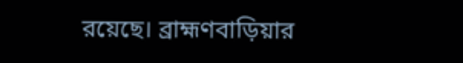রয়েছে। ব্রাহ্মণবাড়িয়ার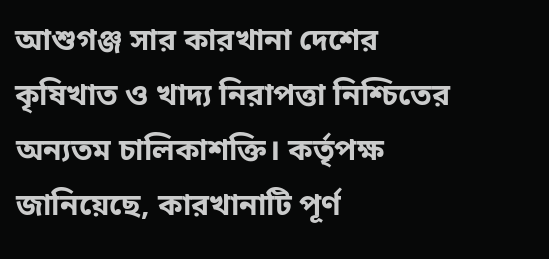আশুগঞ্জ সার কারখানা দেশের কৃষিখাত ও খাদ্য নিরাপত্তা নিশ্চিতের অন্যতম চালিকাশক্তি। কর্তৃপক্ষ জানিয়েছে, কারখানাটি পূর্ণ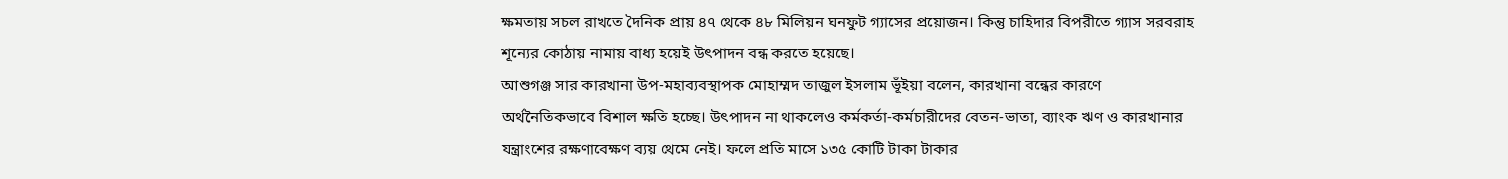ক্ষমতায় সচল রাখতে দৈনিক প্রায় ৪৭ থেকে ৪৮ মিলিয়ন ঘনফুট গ্যাসের প্রয়োজন। কিন্তু চাহিদার বিপরীতে গ্যাস সরবরাহ শূন্যের কোঠায় নামায় বাধ্য হয়েই উৎপাদন বন্ধ করতে হয়েছে।
আশুগঞ্জ সার কারখানা উপ-মহাব্যবস্থাপক মোহাম্মদ তাজুল ইসলাম ভূঁইয়া বলেন, কারখানা বন্ধের কারণে অর্থনৈতিকভাবে বিশাল ক্ষতি হচ্ছে। উৎপাদন না থাকলেও কর্মকর্তা-কর্মচারীদের বেতন-ভাতা, ব্যাংক ঋণ ও কারখানার যন্ত্রাংশের রক্ষণাবেক্ষণ ব্যয় থেমে নেই। ফলে প্রতি মাসে ১৩৫ কোটি টাকা টাকার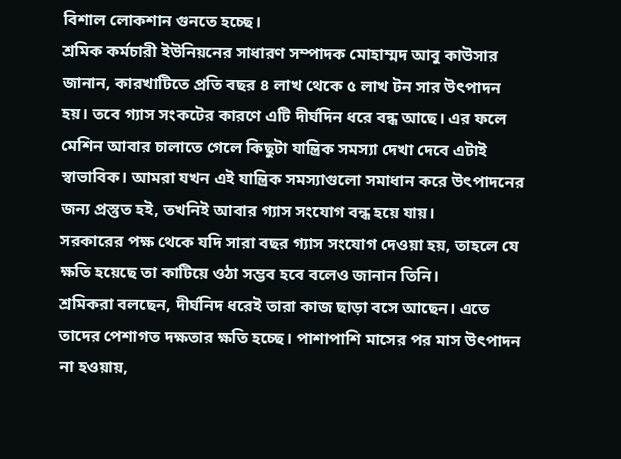বিশাল লোকশান গুনতে হচ্ছে।
শ্রমিক কর্মচারী ইউনিয়নের সাধারণ সম্পাদক মোহাম্মদ আবু কাউসার জানান, কারখাটিতে প্রতি বছর ৪ লাখ থেকে ৫ লাখ টন সার উৎপাদন হয়। তবে গ্যাস সংকটের কারণে এটি দীর্ঘদিন ধরে বন্ধ আছে। এর ফলে মেশিন আবার চালাতে গেলে কিছুটা যান্ত্রিক সমস্যা দেখা দেবে এটাই স্বাভাবিক। আমরা যখন এই যান্ত্রিক সমস্যাগুলো সমাধান করে উৎপাদনের জন্য প্রস্তুত হই, তখনিই আবার গ্যাস সংযোগ বন্ধ হয়ে যায়।
সরকারের পক্ষ থেকে যদি সারা বছর গ্যাস সংযোগ দেওয়া হয়, তাহলে যে ক্ষতি হয়েছে তা কাটিয়ে ওঠা সম্ভব হবে বলেও জানান তিনি।
শ্রমিকরা বলছেন, দীর্ঘনিদ ধরেই তারা কাজ ছাড়া বসে আছেন। এতে তাদের পেশাগত দক্ষতার ক্ষতি হচ্ছে। পাশাপাশি মাসের পর মাস উৎপাদন না হওয়ায়,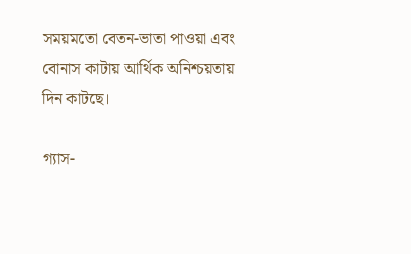সময়মতো বেতন-ভাতা পাওয়া এবং বোনাস কাটায় আর্থিক অনিশ্চয়তায় দিন কাটছে।

গ্যাস-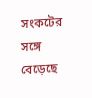সংকটের সঙ্গে বেড়েছে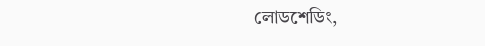লোডশেডিং,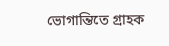ভোগান্তিতে গ্রাহক